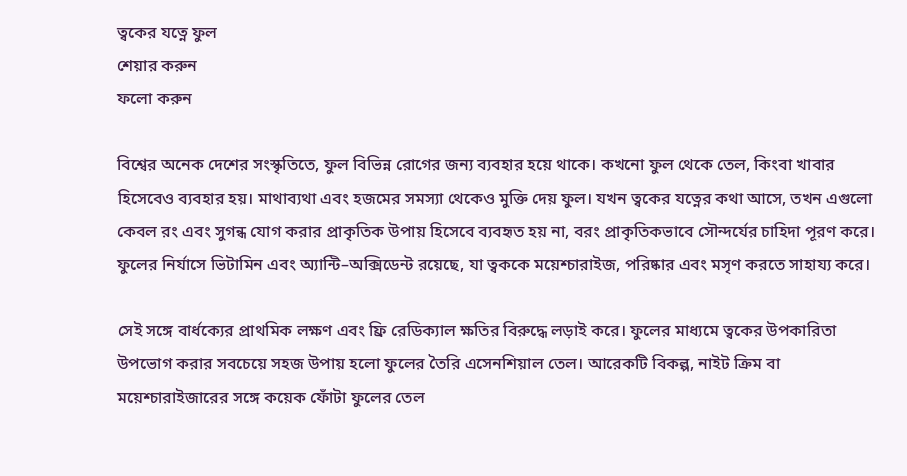ত্বকের যত্নে ফুল
শেয়ার করুন
ফলো করুন

বিশ্বের অনেক দেশের সংস্কৃতিতে, ফুল বিভিন্ন রোগের জন্য ব্যবহার হয়ে থাকে। কখনো ফুল থেকে তেল, কিংবা খাবার হিসেবেও ব্যবহার হয়। মাথাব্যথা এবং হজমের সমস্যা থেকেও মুক্তি দেয় ফুল। যখন ত্বকের যত্নের কথা আসে, তখন এগুলো কেবল রং এবং সুগন্ধ যোগ করার প্রাকৃতিক উপায় হিসেবে ব্যবহৃত হয় না, বরং প্রাকৃতিকভাবে সৌন্দর্যের চাহিদা পূরণ করে। ফুলের নির্যাসে ভিটামিন এবং অ্যান্টি–অক্সিডেন্ট রয়েছে, যা ত্বককে ময়েশ্চারাইজ, পরিষ্কার এবং মসৃণ করতে সাহায্য করে।

সেই সঙ্গে বার্ধক্যের প্রাথমিক লক্ষণ এবং ফ্রি রেডিক্যাল ক্ষতির বিরুদ্ধে লড়াই করে। ফুলের মাধ্যমে ত্বকের উপকারিতা উপভোগ করার সবচেয়ে সহজ উপায় হলো ফুলের তৈরি এসেনশিয়াল তেল। আরেকটি বিকল্প, নাইট ক্রিম বা ময়েশ্চারাইজারের সঙ্গে কয়েক ফোঁটা ফুলের তেল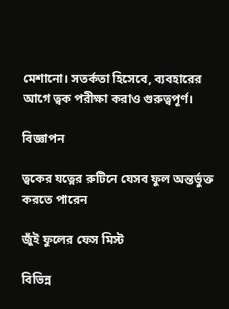মেশানো। সতর্কতা হিসেবে, ব্যবহারের আগে ত্বক পরীক্ষা করাও গুরুত্বপূর্ণ।

বিজ্ঞাপন

ত্বকের যত্নের রুটিনে যেসব ফুল অন্তর্ভুক্ত করতে পারেন

জুঁই ফুলের ফেস মিস্ট

বিভিন্ন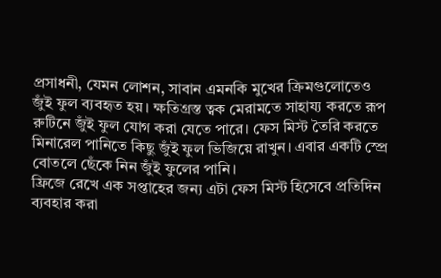প্রসাধনী, যেমন লোশন, সাবান এমনকি মুখের ক্রিমগুলোতেও জুঁই ফুল ব্যবহৃত হয়। ক্ষতিগ্রস্ত ত্বক মেরামতে সাহায্য করতে রূপ রুটিনে জুঁই ফুল যোগ করা যেতে পারে। ফেস মিস্ট তৈরি করতে মিনারেল পানিতে কিছু জুঁই ফুল ভিজিয়ে রাখুন। এবার একটি স্প্রে বোতলে ছেঁকে নিন জুঁই ফুলের পানি।
ফ্রিজে রেখে এক সপ্তাহের জন্য এটা ফেস মিস্ট হিসেবে প্রতিদিন ব্যবহার করা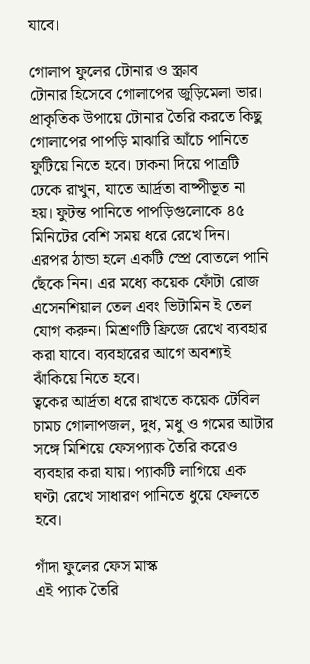যাবে।

গোলাপ ফুলের টোনার ও স্ক্রাব
টোনার হিসেবে গোলাপের জুড়িমেলা ভার। প্রাকৃতিক উপায়ে টোনার তৈরি করতে কিছু গোলাপের পাপড়ি মাঝারি আঁচে পানিতে ফুটিয়ে নিতে হবে। ঢাকনা দিয়ে পাত্রটি ঢেকে রাখুন, যাতে আর্দ্রতা বাষ্পীভূত না হয়। ফুটন্ত পানিতে পাপড়িগুলোকে ৪৫ মিনিটের বেশি সময় ধরে রেখে দিন। এরপর ঠান্ডা হলে একটি স্প্রে বোতলে পানি ছেঁকে নিন। এর মধ্যে কয়েক ফোঁটা রোজ এসেনশিয়াল তেল এবং ভিটামিন ই তেল যোগ করুন। মিশ্রণটি ফ্রিজে রেখে ব্যবহার করা যাবে। ব্যবহারের আগে অবশ্যই ঝাঁকিয়ে নিতে হবে।
ত্বকের আর্দ্রতা ধরে রাখতে কয়েক টেবিল চামচ গোলাপজল, দুধ, মধু ও গমের আটার সঙ্গে মিশিয়ে ফেসপ্যাক তৈরি করেও ব্যবহার করা যায়। প্যাকটি লাগিয়ে এক ঘণ্টা রেখে সাধারণ পানিতে ধুয়ে ফেলতে হবে।

গাঁদা ফুলের ফেস মাস্ক
এই প্যাক তৈরি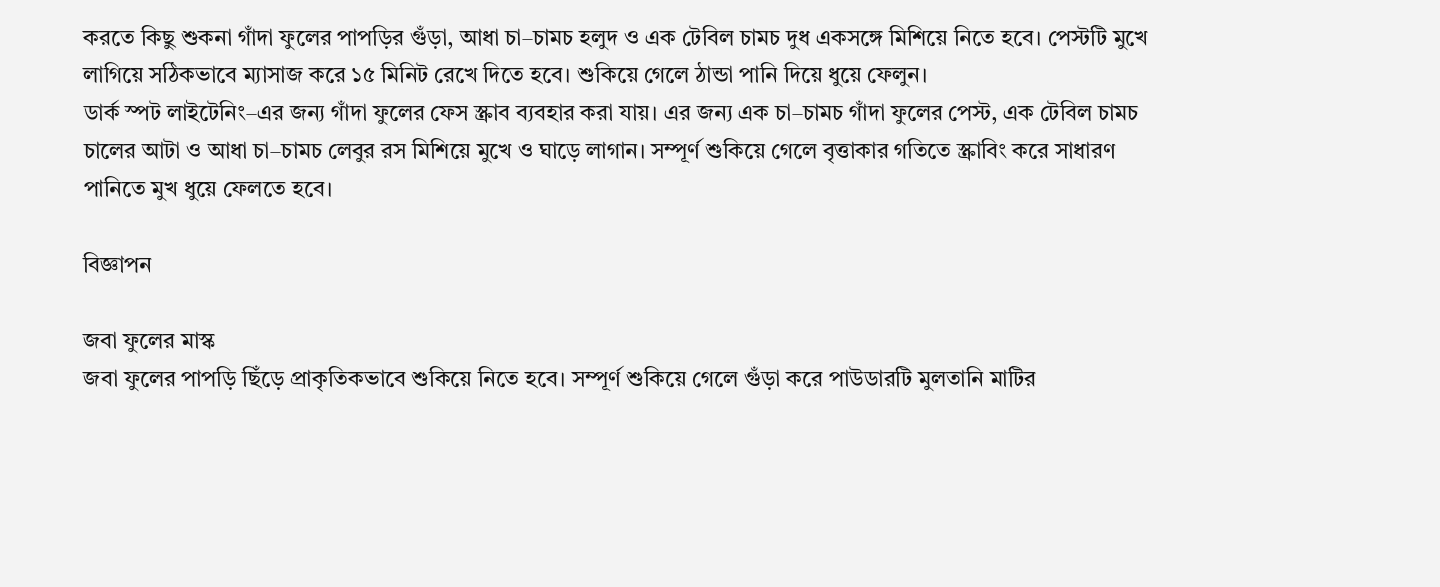করতে কিছু শুকনা গাঁদা ফুলের পাপড়ির গুঁড়া, আধা চা–চামচ হলুদ ও এক টেবিল চামচ দুধ একসঙ্গে মিশিয়ে নিতে হবে। পেস্টটি মুখে লাগিয়ে সঠিকভাবে ম্যাসাজ করে ১৫ মিনিট রেখে দিতে হবে। শুকিয়ে গেলে ঠান্ডা পানি দিয়ে ধুয়ে ফেলুন।
ডার্ক স্পট লাইটেনিং–এর জন্য গাঁদা ফুলের ফেস স্ক্রাব ব্যবহার করা যায়। এর জন্য এক চা–চামচ গাঁদা ফুলের পেস্ট, এক টেবিল চামচ চালের আটা ও আধা চা–চামচ লেবুর রস মিশিয়ে মুখে ও ঘাড়ে লাগান। সম্পূর্ণ শুকিয়ে গেলে বৃত্তাকার গতিতে স্ক্রাবিং করে সাধারণ পানিতে মুখ ধুয়ে ফেলতে হবে।

বিজ্ঞাপন

জবা ফুলের মাস্ক
জবা ফুলের পাপড়ি ছিঁড়ে প্রাকৃতিকভাবে শুকিয়ে নিতে হবে। সম্পূর্ণ শুকিয়ে গেলে গুঁড়া করে পাউডারটি মুলতানি মাটির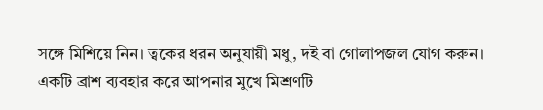সঙ্গে মিশিয়ে নিন। ত্বকের ধরন অনুযায়ী মধু, দই বা গোলাপজল যোগ করুন। একটি ব্রাশ ব্যবহার করে আপনার মুখে মিশ্রণটি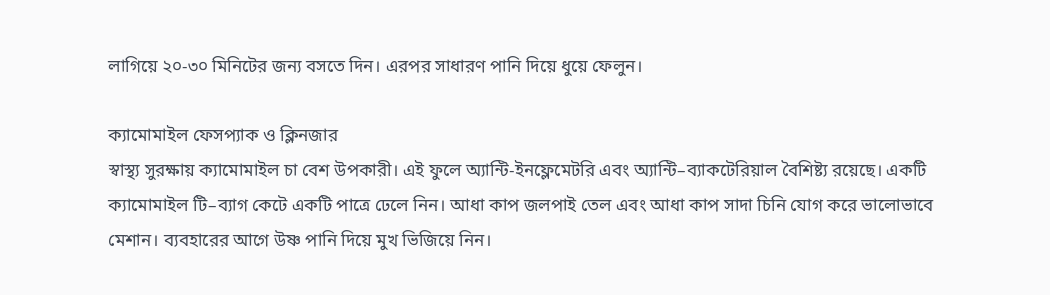লাগিয়ে ২০-৩০ মিনিটের জন্য বসতে দিন। এরপর সাধারণ পানি দিয়ে ধুয়ে ফেলুন।

ক্যামোমাইল ফেসপ্যাক ও ক্লিনজার
স্বাস্থ্য সুরক্ষায় ক্যামোমাইল চা বেশ উপকারী। এই ফুলে অ্যান্টি-ইনফ্লেমেটরি এবং অ্যান্টি–ব্যাকটেরিয়াল বৈশিষ্ট্য রয়েছে। একটি ক্যামোমাইল টি–ব্যাগ কেটে একটি পাত্রে ঢেলে নিন। আধা কাপ জলপাই তেল এবং আধা কাপ সাদা চিনি যোগ করে ভালোভাবে মেশান। ব্যবহারের আগে উষ্ণ পানি দিয়ে মুখ ভিজিয়ে নিন।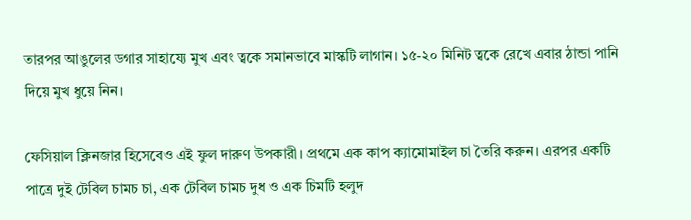তারপর আঙুলের ডগার সাহায্যে মুখ এবং ত্বকে সমানভাবে মাস্কটি লাগান। ১৫-২০ মিনিট ত্বকে রেখে এবার ঠান্ডা পানি দিয়ে মুখ ধুয়ে নিন।

ফেসিয়াল ক্লিনজার হিসেবেও এই ফুল দারুণ উপকারী। প্রথমে এক কাপ ক্যামোমাইল চা তৈরি করুন। এরপর একটি পাত্রে দুই টেবিল চামচ চা, এক টেবিল চামচ দুধ ও এক চিমটি হলুদ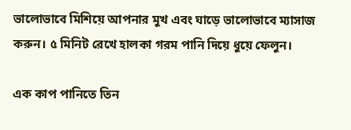ভালোভাবে মিশিয়ে আপনার মুখ এবং ঘাড়ে ভালোভাবে ম্যাসাজ করুন। ৫ মিনিট রেখে হালকা গরম পানি দিয়ে ধুয়ে ফেলুন।

এক কাপ পানিতে তিন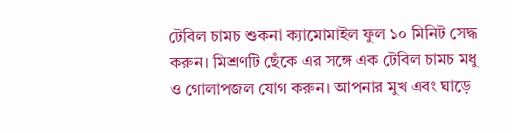টেবিল চামচ শুকনা ক্যামোমাইল ফুল ১০ মিনিট সেদ্ধ করুন। মিশ্রণটি ছেঁকে এর সঙ্গে এক টেবিল চামচ মধু ও গোলাপজল যোগ করুন। আপনার মুখ এবং ঘাড়ে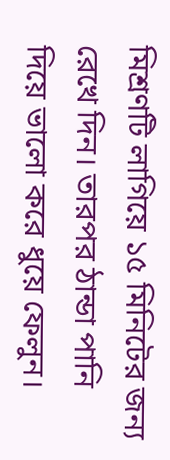মিশ্রণটি লাগিয়ে ১৫ মিনিটের জন্য রেখে দিন। তারপর ঠান্ডা পানি দিয়ে ভালো করে ধুয়ে ফেলুন।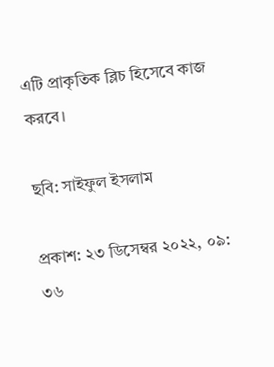এটি প্রাকৃতিক ব্লিচ হিসেবে কাজ করবে।

ছবি: সাইফুল ইসলাম

প্রকাশ: ২৩ ডিসেম্বর ২০২২, ০৯: ৩৬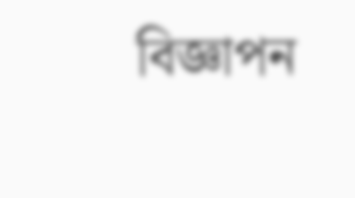বিজ্ঞাপন